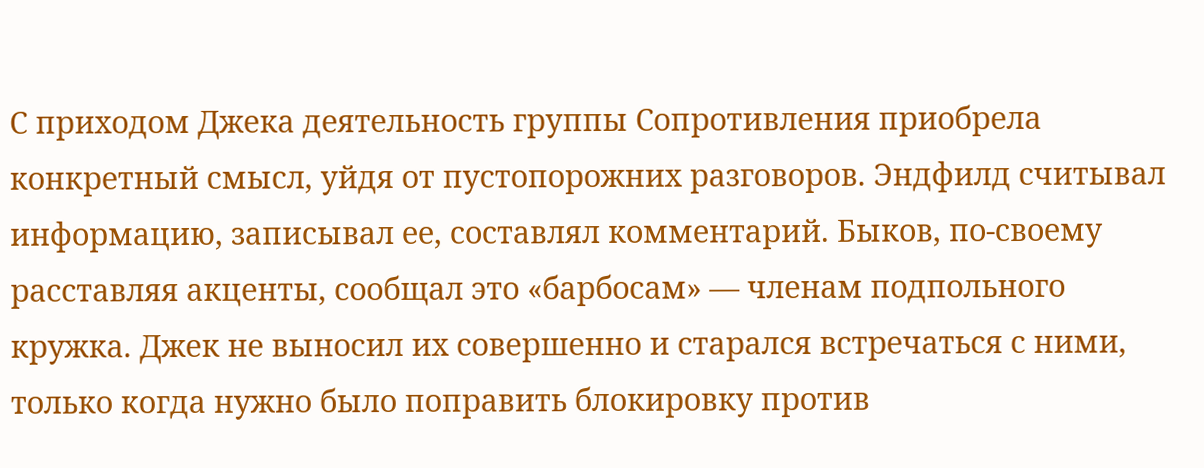С приходом Джека деятельность группы Сопротивления приобрела конкретный смысл, уйдя от пустопорожних разговоров. Эндфилд считывал информацию, записывал ее, составлял комментарий. Быков, по-своему расставляя акценты, сообщал это «барбосам» — членам подпольного кружка. Джек не выносил их совершенно и старался встречаться с ними, только когда нужно было поправить блокировку против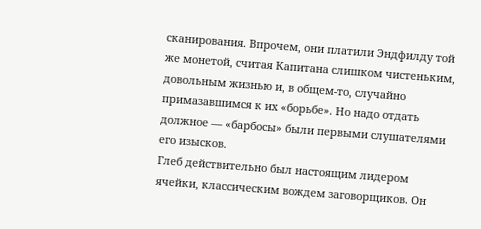сканирования. Впрочем, они платили Эндфилду той же монетой, считая Капитана слишком чистеньким, довольным жизнью и, в общем-то, случайно примазавшимся к их «борьбе». Но надо отдать должное — «барбосы» были первыми слушателями его изысков.
Глеб действительно был настоящим лидером ячейки, классическим вождем заговорщиков. Он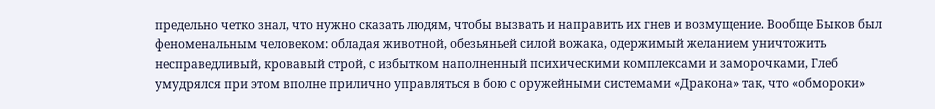предельно четко знал, что нужно сказать людям, чтобы вызвать и направить их гнев и возмущение. Вообще Быков был феноменальным человеком: обладая животной, обезьяньей силой вожака, одержимый желанием уничтожить несправедливый, кровавый строй, с избытком наполненный психическими комплексами и заморочками, Глеб умудрялся при этом вполне прилично управляться в бою с оружейными системами «Дракона» так, что «обмороки»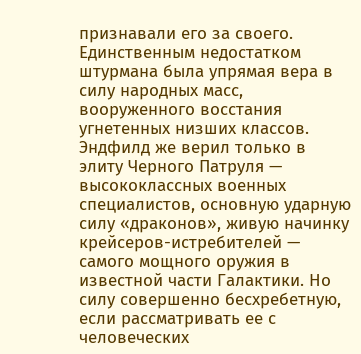признавали его за своего. Единственным недостатком штурмана была упрямая вера в силу народных масс, вооруженного восстания угнетенных низших классов. Эндфилд же верил только в элиту Черного Патруля — высококлассных военных специалистов, основную ударную силу «драконов», живую начинку крейсеров-истребителей — самого мощного оружия в известной части Галактики. Но силу совершенно бесхребетную, если рассматривать ее с человеческих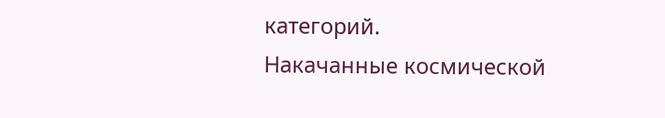категорий.
Накачанные космической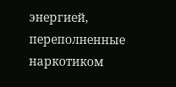энергией, переполненные наркотиком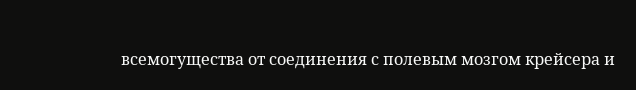всемогущества от соединения с полевым мозгом крейсера и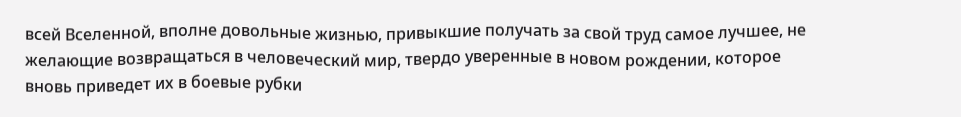всей Вселенной, вполне довольные жизнью, привыкшие получать за свой труд самое лучшее, не желающие возвращаться в человеческий мир, твердо уверенные в новом рождении, которое вновь приведет их в боевые рубки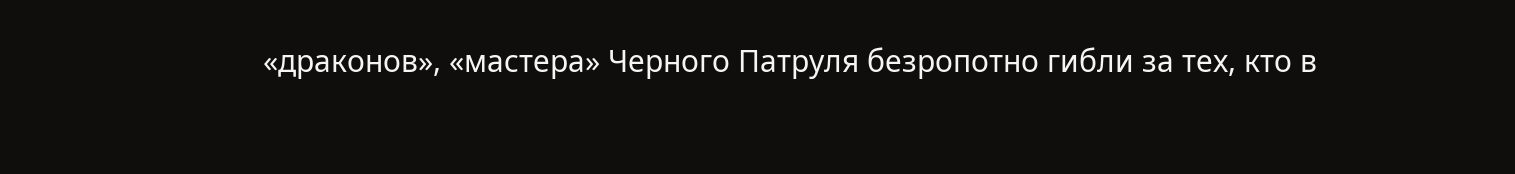«драконов», «мастера» Черного Патруля безропотно гибли за тех, кто в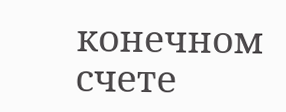конечном счете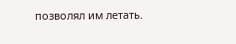позволял им летать.